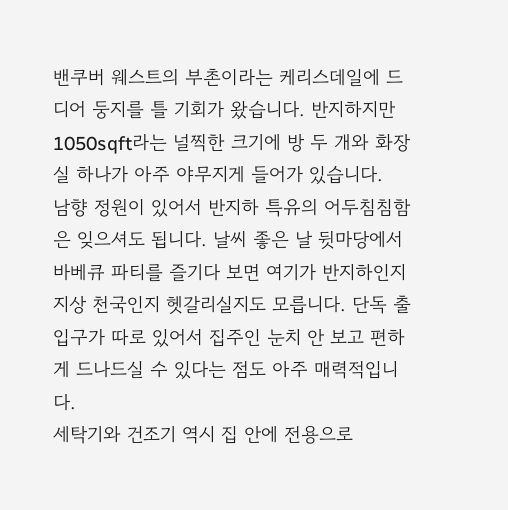밴쿠버 웨스트의 부촌이라는 케리스데일에 드디어 둥지를 틀 기회가 왔습니다. 반지하지만 1050sqft라는 널찍한 크기에 방 두 개와 화장실 하나가 아주 야무지게 들어가 있습니다.
남향 정원이 있어서 반지하 특유의 어두침침함은 잊으셔도 됩니다. 날씨 좋은 날 뒷마당에서 바베큐 파티를 즐기다 보면 여기가 반지하인지 지상 천국인지 헷갈리실지도 모릅니다. 단독 출입구가 따로 있어서 집주인 눈치 안 보고 편하게 드나드실 수 있다는 점도 아주 매력적입니다.
세탁기와 건조기 역시 집 안에 전용으로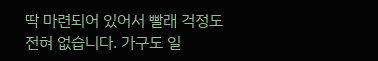딱 마련되어 있어서 빨래 걱정도 전혀 없습니다. 가구도 일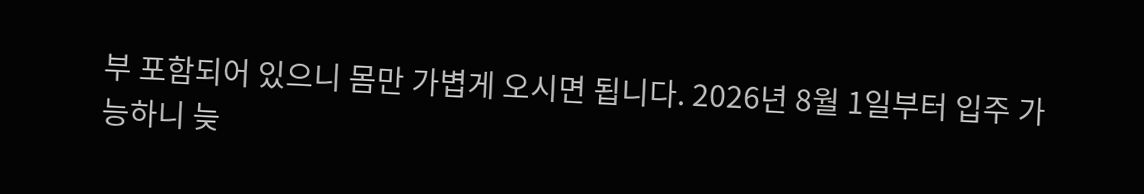부 포함되어 있으니 몸만 가볍게 오시면 됩니다. 2026년 8월 1일부터 입주 가능하니 늦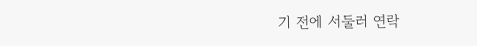기 전에 서둘러 연락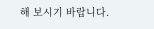해 보시기 바랍니다.